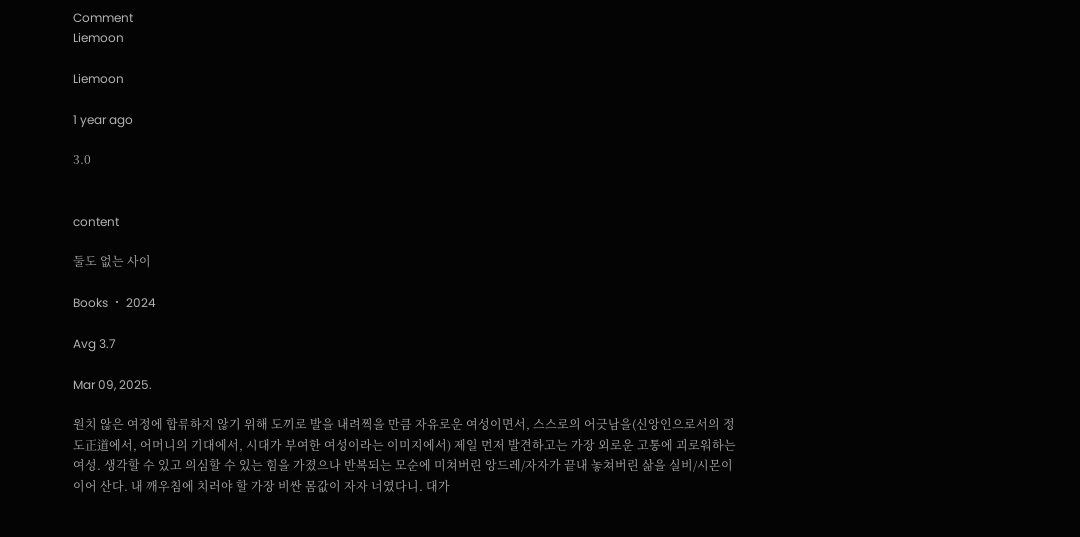Comment
Liemoon

Liemoon

1 year ago

3.0


content

둘도 없는 사이

Books ・ 2024

Avg 3.7

Mar 09, 2025.

원치 않은 여정에 합류하지 않기 위해 도끼로 발을 내려찍을 만큼 자유로운 여성이면서, 스스로의 어긋남을(신앙인으로서의 정도正道에서, 어머니의 기대에서, 시대가 부여한 여성이라는 이미지에서) 제일 먼저 발견하고는 가장 외로운 고통에 괴로워하는 여성. 생각할 수 있고 의심할 수 있는 힘을 가졌으나 반복되는 모순에 미쳐버린 앙드레/자자가 끝내 놓쳐버린 삶을 실비/시몬이 이어 산다. 내 깨우침에 치러야 할 가장 비싼 몸값이 자자 너였다니. 대가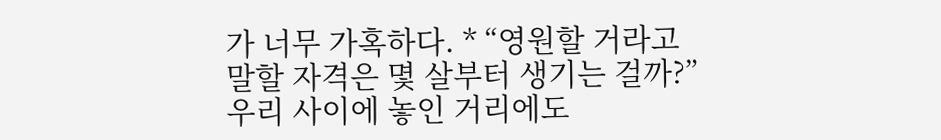가 너무 가혹하다. * “영원할 거라고 말할 자격은 몇 살부터 생기는 걸까?” 우리 사이에 놓인 거리에도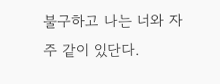불구하고 나는 너와 자주 같이 있단다.